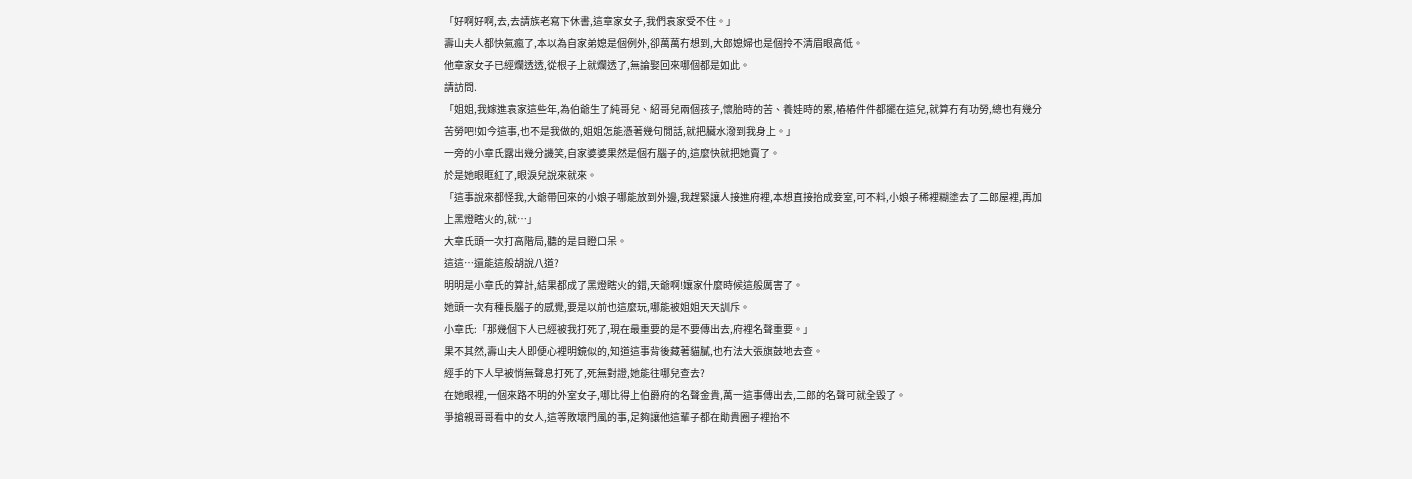「好啊好啊,去,去請族老寫下休書,這章家女子,我們袁家受不住。」
壽山夫人都快氣瘋了,本以為自家弟媳是個例外,卻萬萬冇想到,大郎媳婦也是個拎不清眉眼高低。
他章家女子已經爛透透,從根子上就爛透了,無論娶回來哪個都是如此。
請訪問.
「姐姐,我嫁進袁家這些年,為伯爺生了純哥兒、紹哥兒兩個孩子,懷胎時的苦、養娃時的累,樁樁件件都擺在這兒,就算冇有功勞,總也有幾分苦勞吧!如今這事,也不是我做的,姐姐怎能憑著幾句閒話,就把臟水潑到我身上。」
一旁的小章氏露出幾分譏笑,自家婆婆果然是個冇腦子的,這麼快就把她賣了。
於是她眼眶紅了,眼淚兒說來就來。
「這事說來都怪我,大爺帶回來的小娘子哪能放到外邊,我趕緊讓人接進府裡,本想直接抬成妾室,可不料,小娘子稀裡糊塗去了二郎屋裡,再加上黑燈瞎火的,就…」
大章氏頭一次打高階局,聽的是目瞪口呆。
這這…還能這般胡說八道?
明明是小章氏的算計,結果都成了黑燈瞎火的錯,天爺啊!孃家什麼時候這般厲害了。
她頭一次有種長腦子的感覺,要是以前也這麼玩,哪能被姐姐天天訓斥。
小章氏:「那幾個下人已經被我打死了,現在最重要的是不要傳出去,府裡名聲重要。」
果不其然,壽山夫人即便心裡明鏡似的,知道這事背後藏著貓膩,也冇法大張旗鼓地去查。
經手的下人早被悄無聲息打死了,死無對證,她能往哪兒查去?
在她眼裡,一個來路不明的外室女子,哪比得上伯爵府的名聲金貴,萬一這事傳出去,二郎的名聲可就全毀了。
爭搶親哥哥看中的女人,這等敗壞門風的事,足夠讓他這輩子都在勛貴圈子裡抬不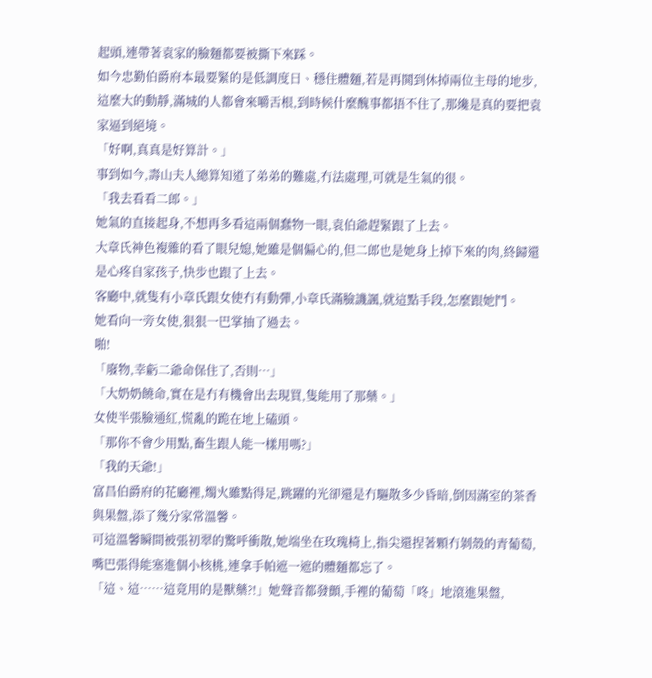起頭,連帶著袁家的臉麵都要被撕下來踩。
如今忠勤伯爵府本最要緊的是低調度日、穩住體麵,若是再鬨到休掉兩位主母的地步,這麼大的動靜,滿城的人都會來嚼舌根,到時候什麼醜事都捂不住了,那纔是真的要把袁家逼到絕境。
「好啊,真真是好算計。」
事到如今,壽山夫人總算知道了弟弟的難處,冇法處理,可就是生氣的很。
「我去看看二郎。」
她氣的直接起身,不想再多看這兩個蠢物一眼,袁伯爺趕緊跟了上去。
大章氏神色複雜的看了眼兒媳,她雖是個偏心的,但二郎也是她身上掉下來的肉,終歸還是心疼自家孩子,快步也跟了上去。
客廳中,就隻有小章氏跟女使冇有動彈,小章氏滿臉譏諷,就這點手段,怎麼跟她鬥。
她看向一旁女使,狠狠一巴掌抽了過去。
啪!
「廢物,幸虧二爺命保住了,否則…」
「大奶奶饒命,實在是冇有機會出去現買,隻能用了那藥。」
女使半張臉通紅,慌亂的跪在地上磕頭。
「那你不會少用點,畜生跟人能一樣用嗎?」
「我的天爺!」
富昌伯爵府的花廳裡,燭火雖點得足,跳躍的光卻還是冇驅散多少昏暗,倒因滿室的茶香與果盤,添了幾分家常溫馨。
可這溫馨瞬間被張初翠的驚呼衝散,她端坐在玫瑰椅上,指尖還捏著顆冇剝殼的青葡萄,嘴巴張得能塞進個小核桃,連拿手帕遮一遮的體麵都忘了。
「這、這……這竟用的是獸藥?!」她聲音都發顫,手裡的葡萄「咚」地滾進果盤,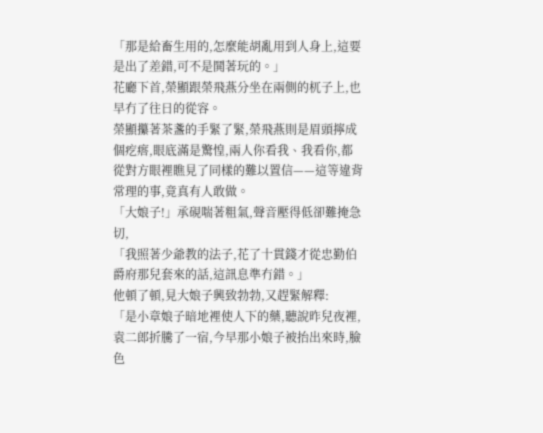「那是給畜生用的,怎麼能胡亂用到人身上,這要是出了差錯,可不是鬨著玩的。」
花廳下首,榮顯跟榮飛燕分坐在兩側的杌子上,也早冇了往日的從容。
榮顯攥著茶盞的手緊了緊,榮飛燕則是眉頭擰成個疙瘩,眼底滿是驚惶,兩人你看我、我看你,都從對方眼裡瞧見了同樣的難以置信——這等違背常理的事,竟真有人敢做。
「大娘子!」承硯喘著粗氣,聲音壓得低卻難掩急切,
「我照著少爺教的法子,花了十貫錢才從忠勤伯爵府那兒套來的話,這訊息準冇錯。」
他頓了頓,見大娘子興致勃勃,又趕緊解釋:
「是小章娘子暗地裡使人下的藥,聽說昨兒夜裡,袁二郎折騰了一宿,今早那小娘子被抬出來時,臉色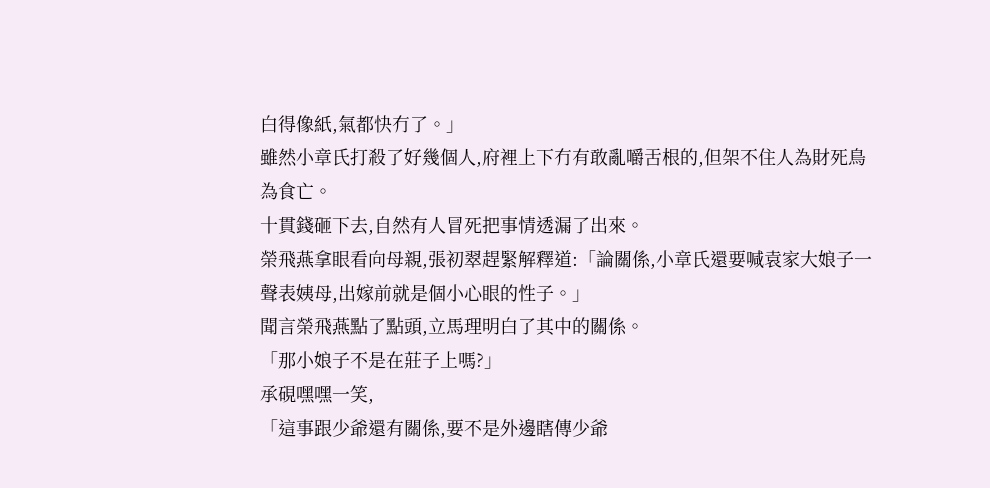白得像紙,氣都快冇了。」
雖然小章氏打殺了好幾個人,府裡上下冇有敢亂嚼舌根的,但架不住人為財死鳥為食亡。
十貫錢砸下去,自然有人冒死把事情透漏了出來。
榮飛燕拿眼看向母親,張初翠趕緊解釋道:「論關係,小章氏還要喊袁家大娘子一聲表姨母,出嫁前就是個小心眼的性子。」
聞言榮飛燕點了點頭,立馬理明白了其中的關係。
「那小娘子不是在莊子上嗎?」
承硯嘿嘿一笑,
「這事跟少爺還有關係,要不是外邊瞎傳少爺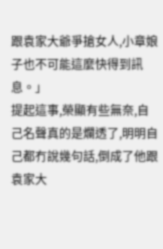跟袁家大爺爭搶女人,小章娘子也不可能這麼快得到訊息。」
提起這事,榮顯有些無奈,自己名聲真的是爛透了,明明自己都冇說幾句話,倒成了他跟袁家大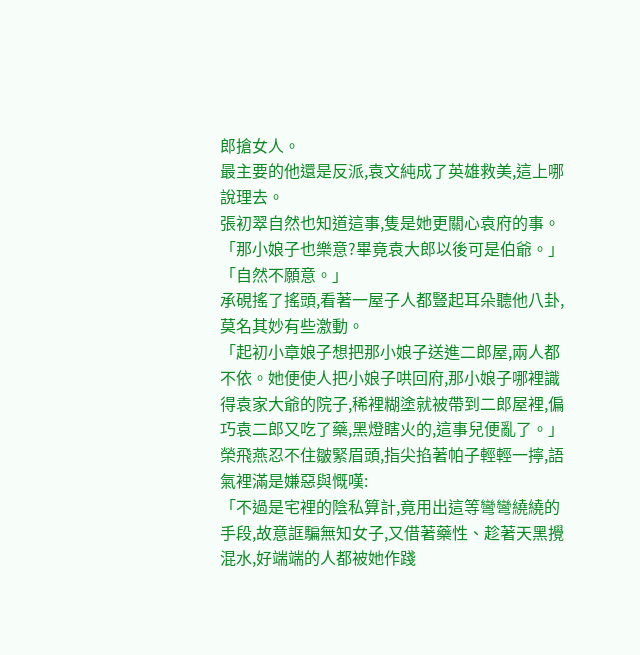郎搶女人。
最主要的他還是反派,袁文純成了英雄救美,這上哪說理去。
張初翠自然也知道這事,隻是她更關心袁府的事。
「那小娘子也樂意?畢竟袁大郎以後可是伯爺。」
「自然不願意。」
承硯搖了搖頭,看著一屋子人都豎起耳朵聽他八卦,莫名其妙有些激動。
「起初小章娘子想把那小娘子送進二郎屋,兩人都不依。她便使人把小娘子哄回府,那小娘子哪裡識得袁家大爺的院子,稀裡糊塗就被帶到二郎屋裡,偏巧袁二郎又吃了藥,黑燈瞎火的,這事兒便亂了。」
榮飛燕忍不住皺緊眉頭,指尖掐著帕子輕輕一擰,語氣裡滿是嫌惡與慨嘆:
「不過是宅裡的陰私算計,竟用出這等彎彎繞繞的手段,故意誆騙無知女子,又借著藥性、趁著天黑攪混水,好端端的人都被她作踐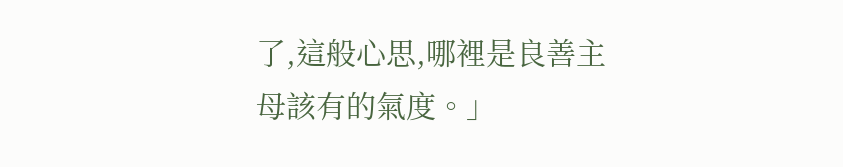了,這般心思,哪裡是良善主母該有的氣度。」